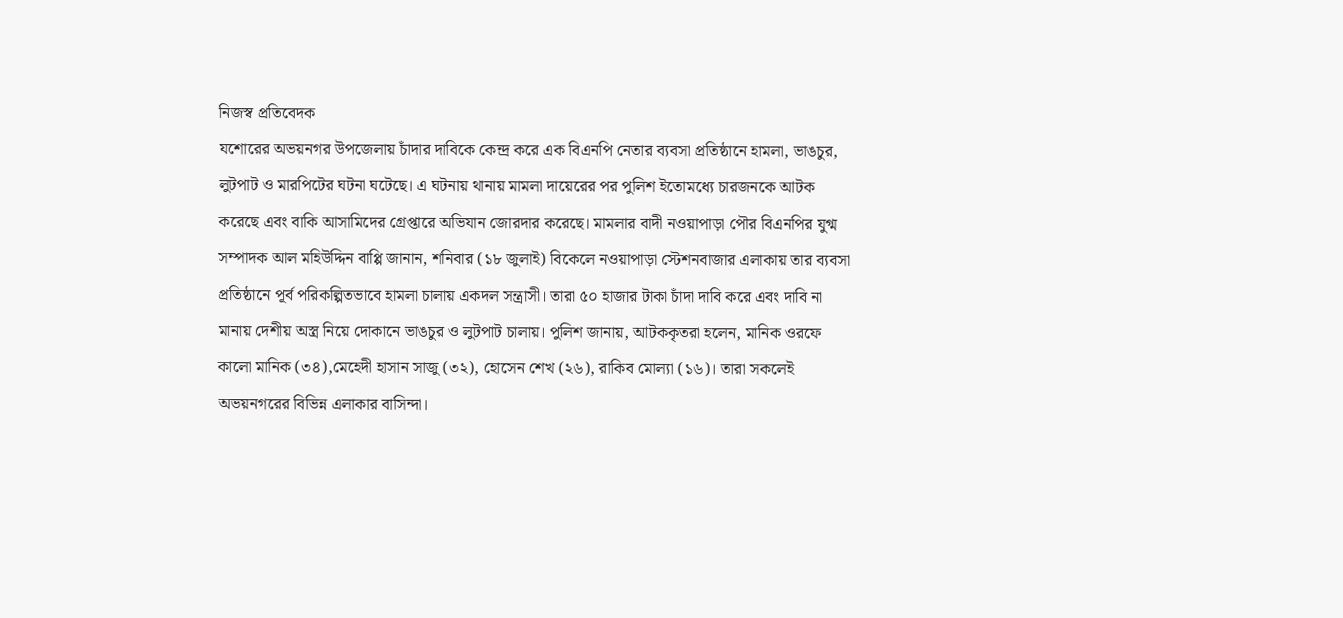নিজস্ব প্রতিবেদক
যশোরের অভয়নগর উপজেলায় চাঁদার দাবিকে কেন্দ্র করে এক বিএনপি নেতার ব্যবসা প্রতিষ্ঠানে হামলা, ভাঙচুর, লুটপাট ও মারপিটের ঘটনা ঘটেছে। এ ঘটনায় থানায় মামলা দায়েরের পর পুলিশ ইতোমধ্যে চারজনকে আটক করেছে এবং বাকি আসামিদের গ্রেপ্তারে অভিযান জোরদার করেছে। মামলার বাদী নওয়াপাড়া পৌর বিএনপির যুগ্ম সম্পাদক আল মহিউদ্দিন বাপ্পি জানান, শনিবার (১৮ জুলাই) বিকেলে নওয়াপাড়া স্টেশনবাজার এলাকায় তার ব্যবসা প্রতিষ্ঠানে পূর্ব পরিকল্পিতভাবে হামলা চালায় একদল সন্ত্রাসী। তারা ৫০ হাজার টাকা চাঁদা দাবি করে এবং দাবি না মানায় দেশীয় অস্ত্র নিয়ে দোকানে ভাঙচুর ও লুটপাট চালায়। পুলিশ জানায়, আটককৃতরা হলেন, মানিক ওরফে কালো মানিক (৩৪),মেহেদী হাসান সাজু (৩২), হোসেন শেখ (২৬), রাকিব মোল্যা (১৬)। তারা সকলেই অভয়নগরের বিভিন্ন এলাকার বাসিন্দা।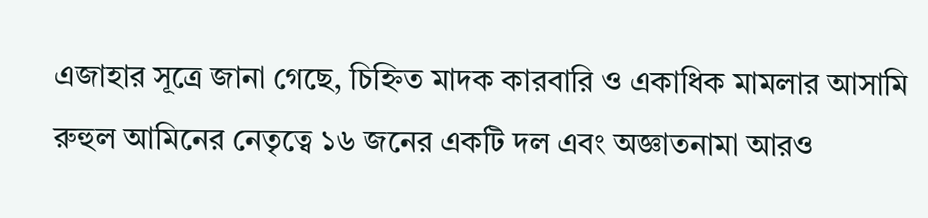এজাহার সূত্রে জানা গেছে, চিহ্নিত মাদক কারবারি ও একাধিক মামলার আসামি রুহুল আমিনের নেতৃত্বে ১৬ জনের একটি দল এবং অজ্ঞাতনামা আরও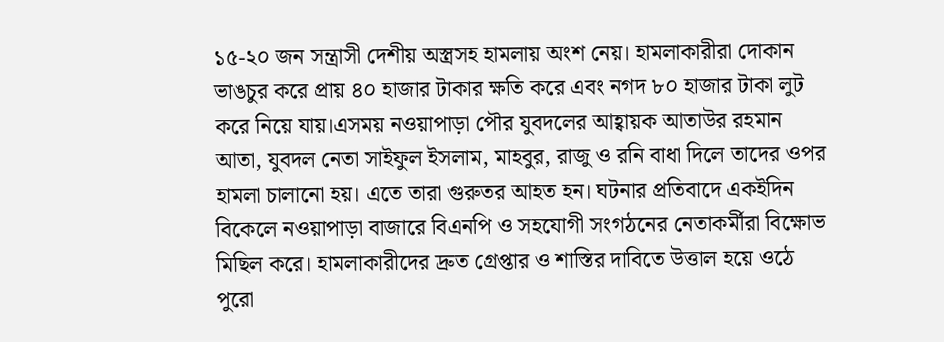১৫-২০ জন সন্ত্রাসী দেশীয় অস্ত্রসহ হামলায় অংশ নেয়। হামলাকারীরা দোকান ভাঙচুর করে প্রায় ৪০ হাজার টাকার ক্ষতি করে এবং নগদ ৮০ হাজার টাকা লুট করে নিয়ে যায়।এসময় নওয়াপাড়া পৌর যুবদলের আহ্বায়ক আতাউর রহমান আতা, যুবদল নেতা সাইফুল ইসলাম, মাহবুর, রাজু ও রনি বাধা দিলে তাদের ওপর হামলা চালানো হয়। এতে তারা গুরুতর আহত হন। ঘটনার প্রতিবাদে একইদিন বিকেলে নওয়াপাড়া বাজারে বিএনপি ও সহযোগী সংগঠনের নেতাকর্মীরা বিক্ষোভ মিছিল করে। হামলাকারীদের দ্রুত গ্রেপ্তার ও শাস্তির দাবিতে উত্তাল হয়ে ওঠে পুরো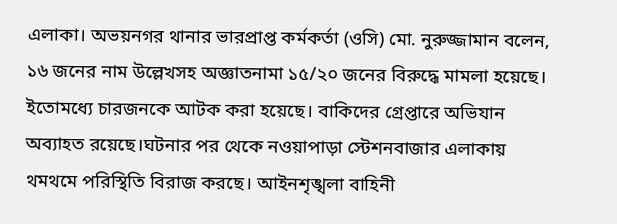এলাকা। অভয়নগর থানার ভারপ্রাপ্ত কর্মকর্তা (ওসি) মো. নুরুজ্জামান বলেন, ১৬ জনের নাম উল্লেখসহ অজ্ঞাতনামা ১৫/২০ জনের বিরুদ্ধে মামলা হয়েছে। ইতোমধ্যে চারজনকে আটক করা হয়েছে। বাকিদের গ্রেপ্তারে অভিযান অব্যাহত রয়েছে।ঘটনার পর থেকে নওয়াপাড়া স্টেশনবাজার এলাকায় থমথমে পরিস্থিতি বিরাজ করছে। আইনশৃঙ্খলা বাহিনী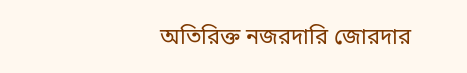অতিরিক্ত নজরদারি জোরদার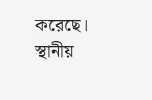করেছে। স্থানীয়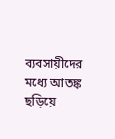ব্যবসায়ীদের মধ্যে আতঙ্ক ছড়িয়ে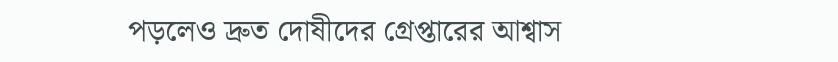পড়লেও দ্রুত দোষীদের গ্রেপ্তারের আশ্বাস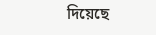দিয়েছে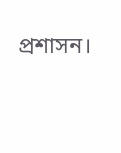প্রশাসন।